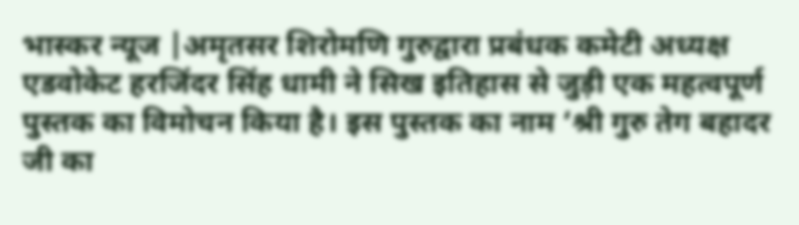भास्कर न्यूज |अमृतसर शिरोमणि गुरुद्वारा प्रबंधक कमेटी अध्यक्ष एडवोकेट हरजिंदर सिंह धामी ने सिख इतिहास से जुड़ी एक महत्वपूर्ण पुस्तक का विमोचन किया है। इस पुस्तक का नाम ‘श्री गुरु तेग बहादर जी का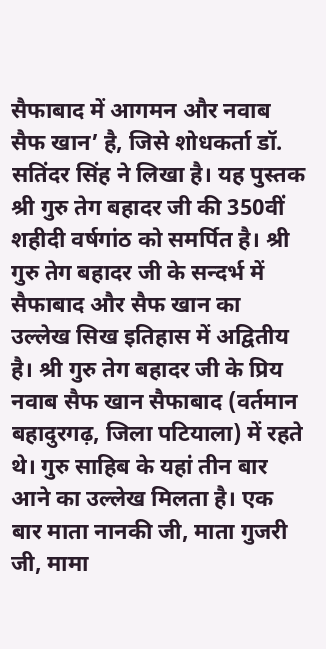सैफाबाद में आगमन और नवाब सैफ खान’ है, जिसे शोधकर्ता डॉ. सतिंदर सिंह ने लिखा है। यह पुस्तक श्री गुरु तेग बहादर जी की 350वीं शहीदी वर्षगांठ को समर्पित है। श्री गुरु तेग बहादर जी के सन्दर्भ में सैफाबाद और सैफ खान का उल्लेख सिख इतिहास में अद्वितीय है। श्री गुरु तेग बहादर जी के प्रिय नवाब सैफ खान सैफाबाद (वर्तमान बहादुरगढ़, जिला पटियाला) में रहते थे। गुरु साहिब के यहां तीन बार आने का उल्लेख मिलता है। एक बार माता नानकी जी, माता गुजरी जी, मामा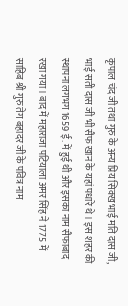कृपाल चंद जी तथा गुरु के अन्य प्रिय सिक्ख भाई मति दास जी, भाई सती दास जी भी सैफ खान के यहां पधारे थे। इस शहर की स्थापना लगभग 1659 ई. में हुई थी और इसका नाम सैफाबाद रखा गया। बाद में महाराजा पटियाला अमर सिंह ने 1775 में साहिब श्री गुरु तेग बहादर जी के पवित्र नाम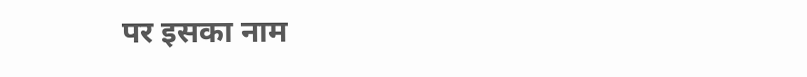पर इसका नाम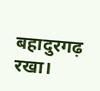बहादुरगढ़ रखा।